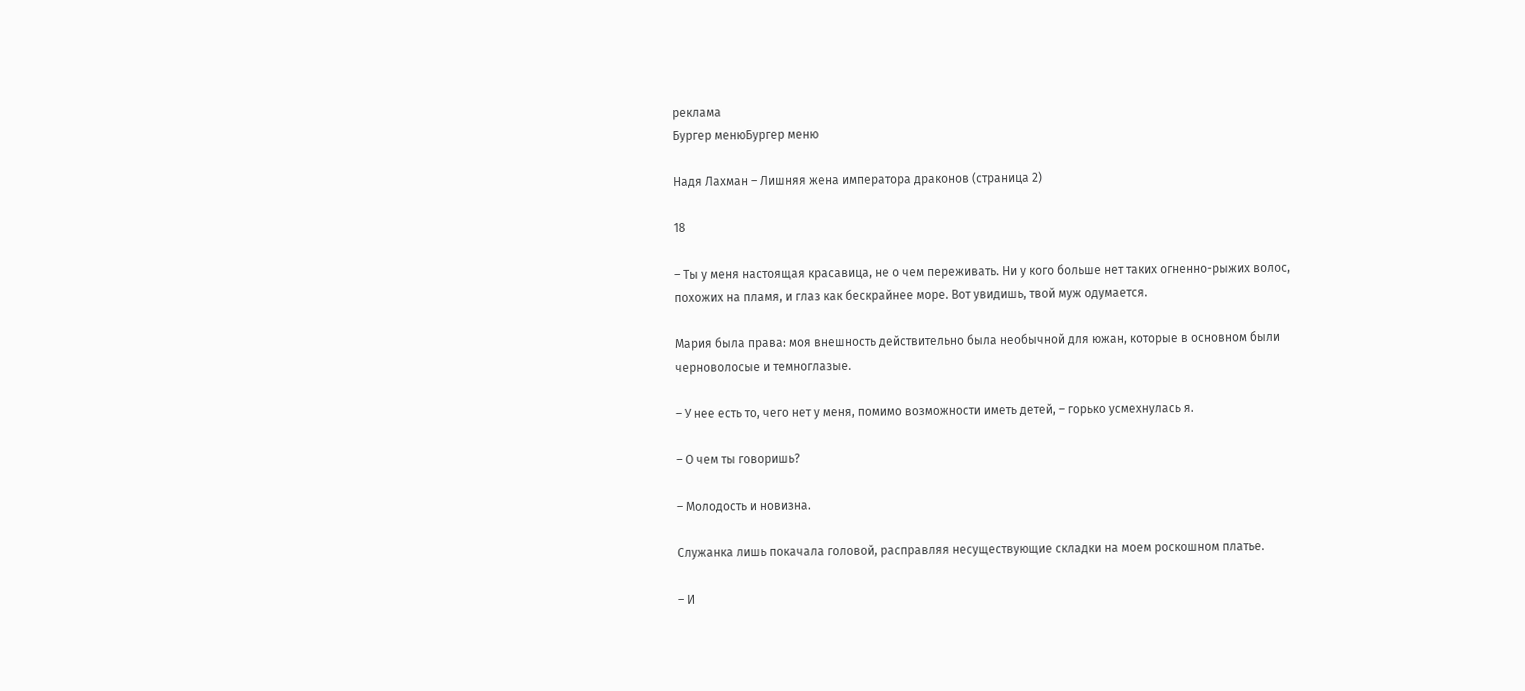реклама
Бургер менюБургер меню

Надя Лахман – Лишняя жена императора драконов (страница 2)

18

– Ты у меня настоящая красавица, не о чем переживать. Ни у кого больше нет таких огненно-рыжих волос, похожих на пламя, и глаз как бескрайнее море. Вот увидишь, твой муж одумается.

Мария была права: моя внешность действительно была необычной для южан, которые в основном были черноволосые и темноглазые.

– У нее есть то, чего нет у меня, помимо возможности иметь детей, – горько усмехнулась я.

– О чем ты говоришь?

– Молодость и новизна.

Служанка лишь покачала головой, расправляя несуществующие складки на моем роскошном платье.

– И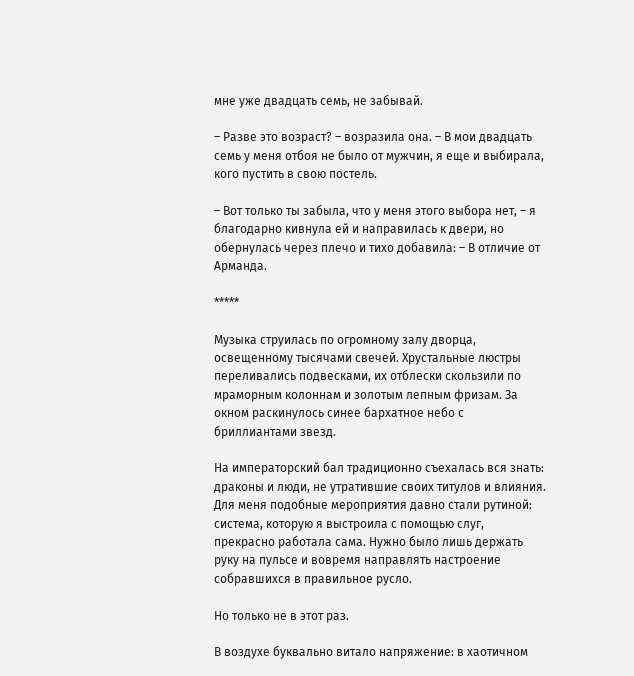мне уже двадцать семь, не забывай.

– Разве это возраст? – возразила она. – В мои двадцать семь у меня отбоя не было от мужчин, я еще и выбирала, кого пустить в свою постель.

– Вот только ты забыла, что у меня этого выбора нет, – я благодарно кивнула ей и направилась к двери, но обернулась через плечо и тихо добавила: – В отличие от Арманда.

*****

Музыка струилась по огромному залу дворца, освещенному тысячами свечей. Хрустальные люстры переливались подвесками, их отблески скользили по мраморным колоннам и золотым лепным фризам. За окном раскинулось синее бархатное небо с бриллиантами звезд.

На императорский бал традиционно съехалась вся знать: драконы и люди, не утратившие своих титулов и влияния. Для меня подобные мероприятия давно стали рутиной: система, которую я выстроила с помощью слуг, прекрасно работала сама. Нужно было лишь держать руку на пульсе и вовремя направлять настроение собравшихся в правильное русло.

Но только не в этот раз.

В воздухе буквально витало напряжение: в хаотичном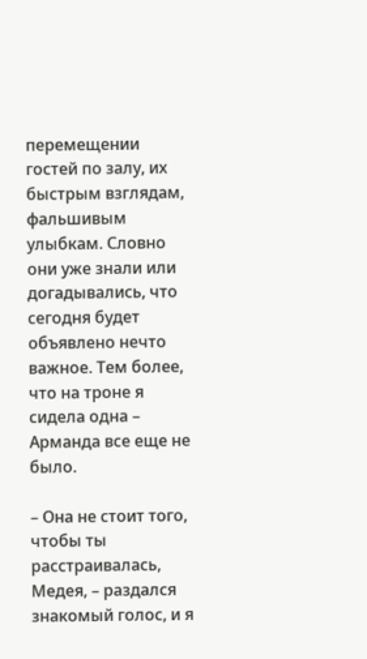перемещении гостей по залу, их быстрым взглядам, фальшивым улыбкам. Словно они уже знали или догадывались, что сегодня будет объявлено нечто важное. Тем более, что на троне я сидела одна – Арманда все еще не было.

– Она не стоит того, чтобы ты расстраивалась, Медея, – раздался знакомый голос, и я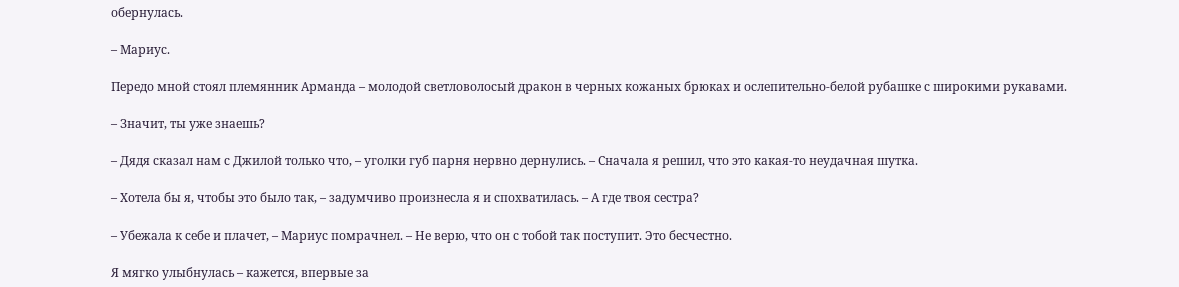обернулась.

– Мариус.

Передо мной стоял племянник Арманда – молодой светловолосый дракон в черных кожаных брюках и ослепительно-белой рубашке с широкими рукавами.

– Значит, ты уже знаешь?

– Дядя сказал нам с Джилой только что, – уголки губ парня нервно дернулись. – Сначала я решил, что это какая-то неудачная шутка.

– Хотела бы я, чтобы это было так, – задумчиво произнесла я и спохватилась. – А где твоя сестра?

– Убежала к себе и плачет, – Мариус помрачнел. – Не верю, что он с тобой так поступит. Это бесчестно.

Я мягко улыбнулась – кажется, впервые за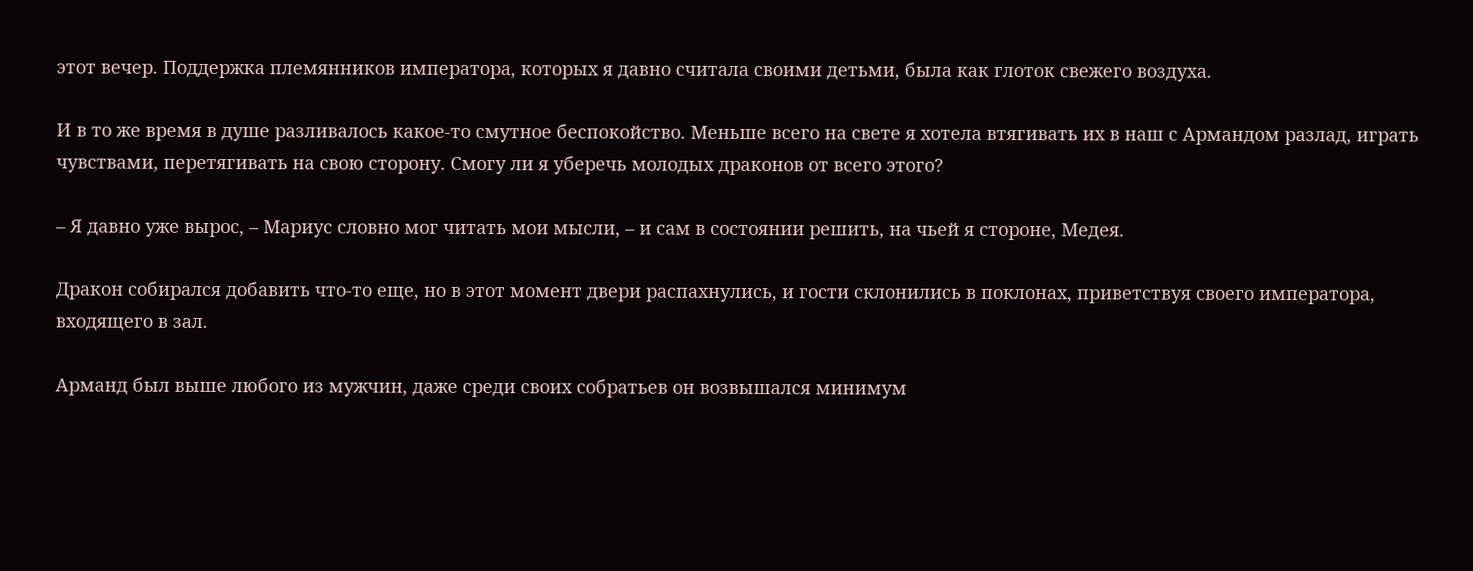этот вечер. Поддержка племянников императора, которых я давно считала своими детьми, была как глоток свежего воздуха.

И в то же время в душе разливалось какое-то смутное беспокойство. Меньше всего на свете я хотела втягивать их в наш с Армандом разлад, играть чувствами, перетягивать на свою сторону. Смогу ли я уберечь молодых драконов от всего этого?

– Я давно уже вырос, – Мариус словно мог читать мои мысли, – и сам в состоянии решить, на чьей я стороне, Медея.

Дракон собирался добавить что-то еще, но в этот момент двери распахнулись, и гости склонились в поклонах, приветствуя своего императора, входящего в зал.

Арманд был выше любого из мужчин, даже среди своих собратьев он возвышался минимум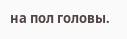на пол головы.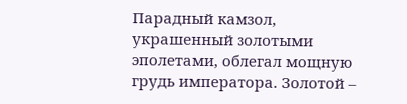Парадный камзол, украшенный золотыми эполетами, облегал мощную грудь императора. Золотой –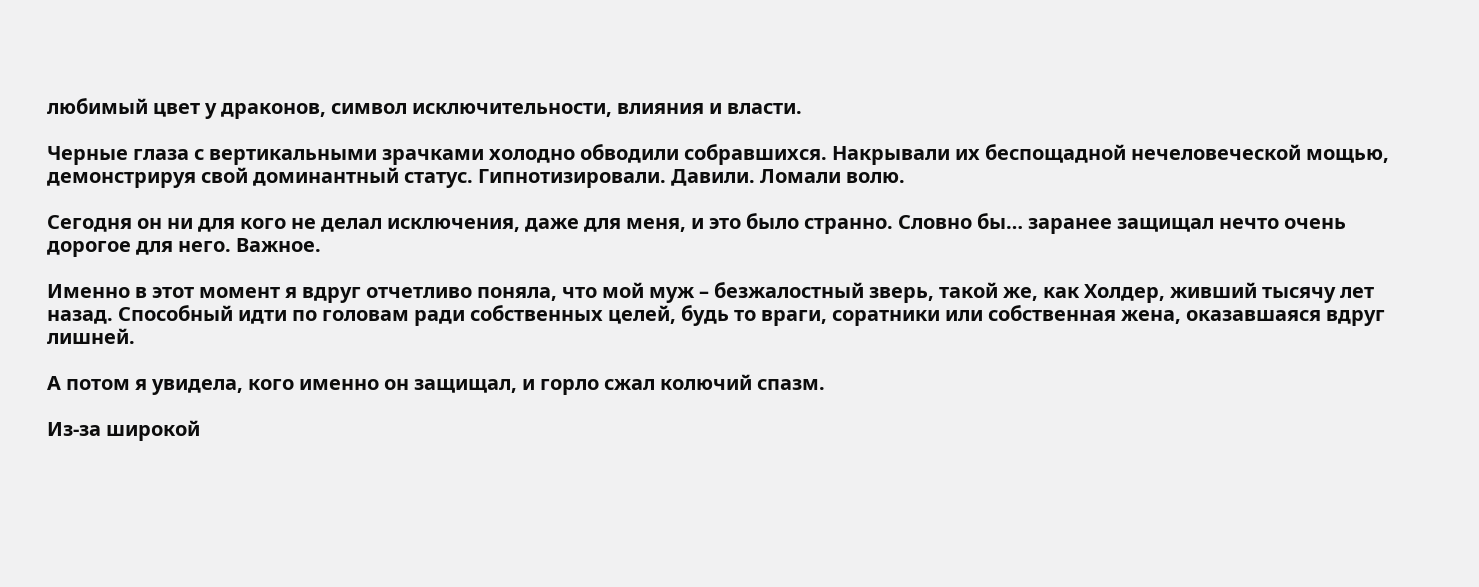любимый цвет у драконов, символ исключительности, влияния и власти.

Черные глаза с вертикальными зрачками холодно обводили собравшихся. Накрывали их беспощадной нечеловеческой мощью, демонстрируя свой доминантный статус. Гипнотизировали. Давили. Ломали волю.

Сегодня он ни для кого не делал исключения, даже для меня, и это было странно. Словно бы… заранее защищал нечто очень дорогое для него. Важное.

Именно в этот момент я вдруг отчетливо поняла, что мой муж – безжалостный зверь, такой же, как Холдер, живший тысячу лет назад. Способный идти по головам ради собственных целей, будь то враги, соратники или собственная жена, оказавшаяся вдруг лишней.

А потом я увидела, кого именно он защищал, и горло сжал колючий спазм.

Из-за широкой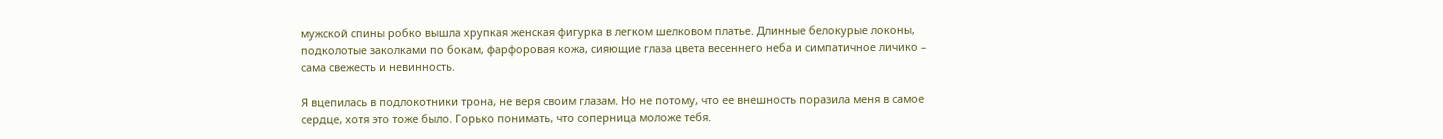мужской спины робко вышла хрупкая женская фигурка в легком шелковом платье. Длинные белокурые локоны, подколотые заколками по бокам, фарфоровая кожа, сияющие глаза цвета весеннего неба и симпатичное личико – сама свежесть и невинность.

Я вцепилась в подлокотники трона, не веря своим глазам. Но не потому, что ее внешность поразила меня в самое сердце, хотя это тоже было. Горько понимать, что соперница моложе тебя.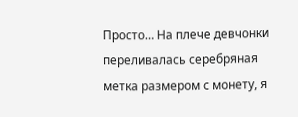Просто… На плече девчонки переливалась серебряная метка размером с монету, я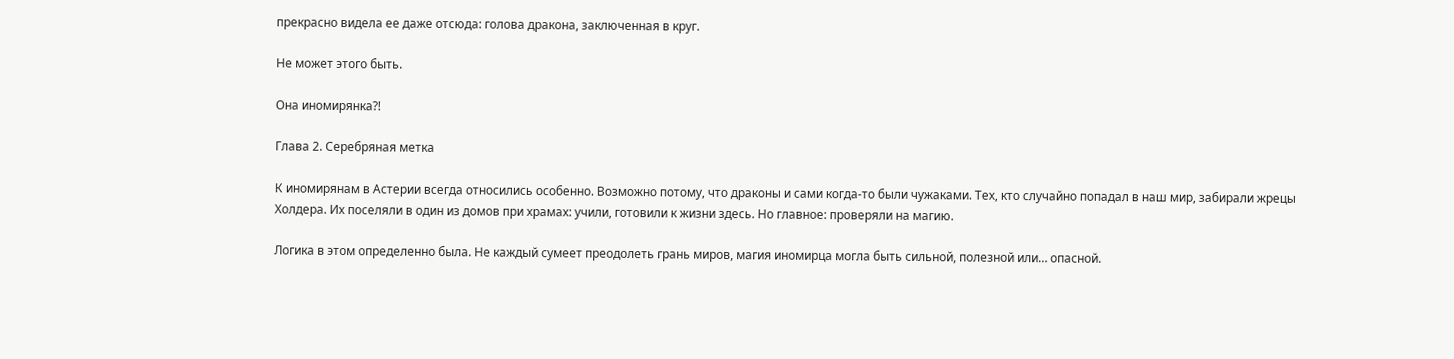прекрасно видела ее даже отсюда: голова дракона, заключенная в круг.

Не может этого быть.

Она иномирянка?!

Глава 2. Серебряная метка

К иномирянам в Астерии всегда относились особенно. Возможно потому, что драконы и сами когда-то были чужаками. Тех, кто случайно попадал в наш мир, забирали жрецы Холдера. Их поселяли в один из домов при храмах: учили, готовили к жизни здесь. Но главное: проверяли на магию.

Логика в этом определенно была. Не каждый сумеет преодолеть грань миров, магия иномирца могла быть сильной, полезной или… опасной.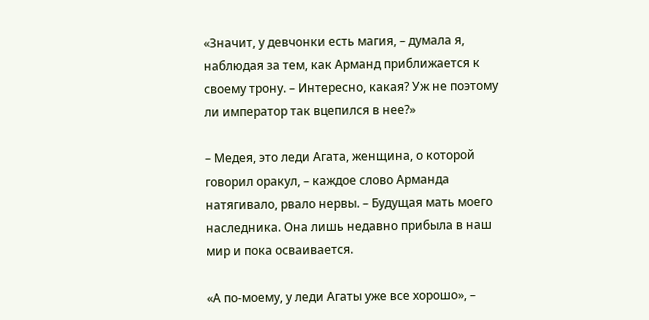«Значит, у девчонки есть магия, – думала я, наблюдая за тем, как Арманд приближается к своему трону. – Интересно, какая? Уж не поэтому ли император так вцепился в нее?»

– Медея, это леди Агата, женщина, о которой говорил оракул, – каждое слово Арманда натягивало, рвало нервы. – Будущая мать моего наследника. Она лишь недавно прибыла в наш мир и пока осваивается.

«А по-моему, у леди Агаты уже все хорошо», –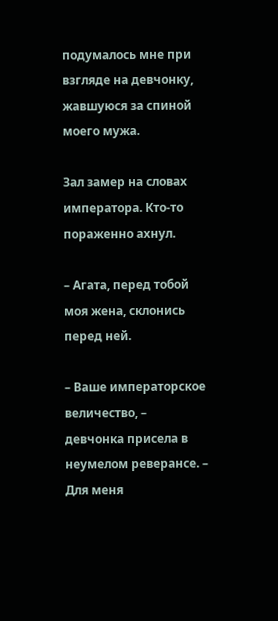подумалось мне при взгляде на девчонку, жавшуюся за спиной моего мужа.

Зал замер на словах императора. Кто-то пораженно ахнул.

– Агата, перед тобой моя жена, склонись перед ней.

– Ваше императорское величество, – девчонка присела в неумелом реверансе. – Для меня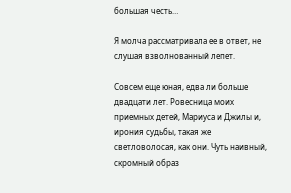большая честь…

Я молча рассматривала ее в ответ, не слушая взволнованный лепет.

Совсем еще юная, едва ли больше двадцати лет. Ровесница моих приемных детей, Мариуса и Джилы и, ирония судьбы, такая же светловолосая, как они. Чуть наивный, скромный образ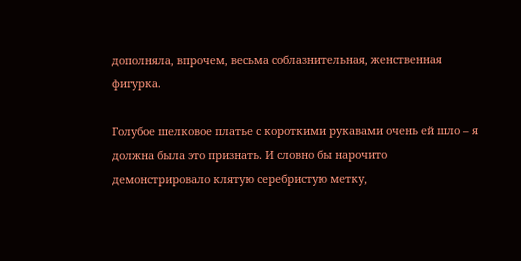дополняла, впрочем, весьма соблазнительная, женственная фигурка.

Голубое шелковое платье с короткими рукавами очень ей шло – я должна была это признать. И словно бы нарочито демонстрировало клятую серебристую метку,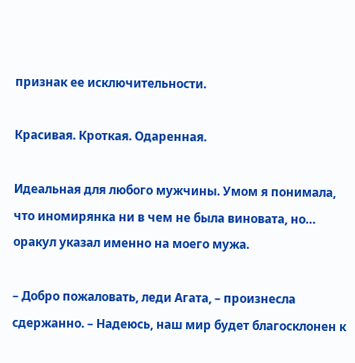признак ее исключительности.

Красивая. Кроткая. Одаренная.

Идеальная для любого мужчины. Умом я понимала, что иномирянка ни в чем не была виновата, но… оракул указал именно на моего мужа.

– Добро пожаловать, леди Агата, – произнесла сдержанно. – Надеюсь, наш мир будет благосклонен к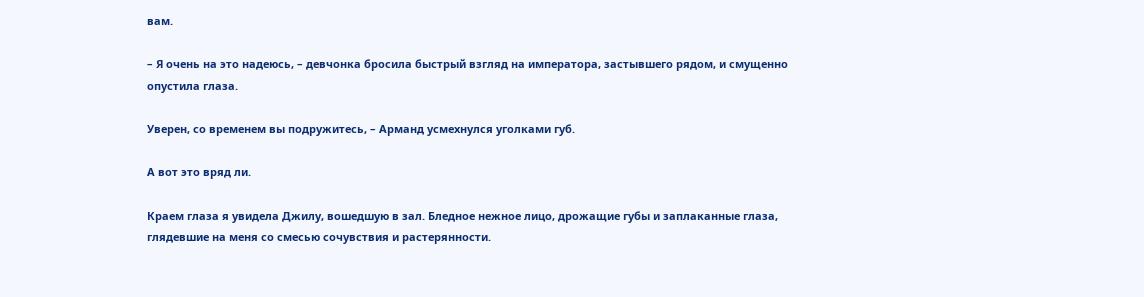вам.

– Я очень на это надеюсь, – девчонка бросила быстрый взгляд на императора, застывшего рядом, и смущенно опустила глаза.

Уверен, со временем вы подружитесь, – Арманд усмехнулся уголками губ.

А вот это вряд ли.

Краем глаза я увидела Джилу, вошедшую в зал. Бледное нежное лицо, дрожащие губы и заплаканные глаза, глядевшие на меня со смесью сочувствия и растерянности.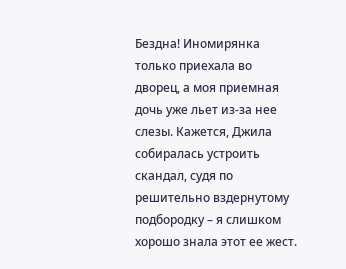Бездна! Иномирянка только приехала во дворец, а моя приемная дочь уже льет из-за нее слезы. Кажется, Джила собиралась устроить скандал, судя по решительно вздернутому подбородку – я слишком хорошо знала этот ее жест.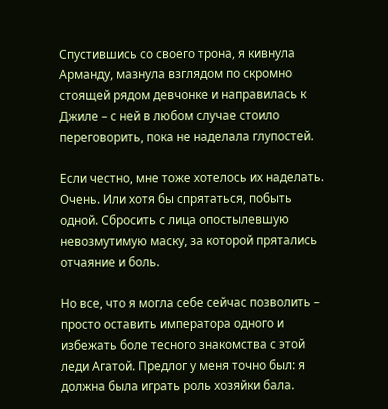Спустившись со своего трона, я кивнула Арманду, мазнула взглядом по скромно стоящей рядом девчонке и направилась к Джиле – с ней в любом случае стоило переговорить, пока не наделала глупостей.

Если честно, мне тоже хотелось их наделать. Очень. Или хотя бы спрятаться, побыть одной. Сбросить с лица опостылевшую невозмутимую маску, за которой прятались отчаяние и боль.

Но все, что я могла себе сейчас позволить – просто оставить императора одного и избежать боле тесного знакомства с этой леди Агатой. Предлог у меня точно был: я должна была играть роль хозяйки бала.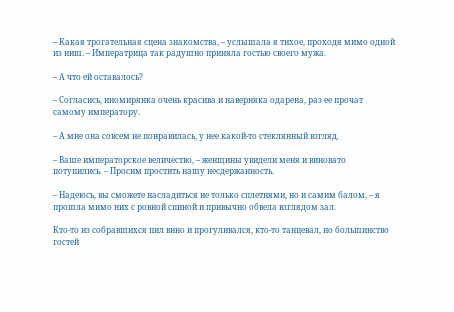– Какая трогательная сцена знакомства, – услышала я тихое, проходя мимо одной из ниш. – Императрица так радушно приняла гостью своего мужа.

– А что ей оставалось?

– Согласись, иномирянка очень красива и наверняка одарена, раз ее прочат самому императору.

– А мне она совсем не понравилась, у нее какой-то стеклянный взгляд.

– Ваше императорское величество, – женщины увидели меня и виновато потупились. – Просим простить нашу несдержанность.

– Надеюсь, вы сможете насладиться не только сплетнями, но и самим балом, – я прошла мимо них с ровной спиной и привычно обвела взглядом зал.

Кто-то из собравшихся пил вино и прогуливался, кто-то танцевал, но большинство гостей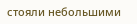стояли небольшими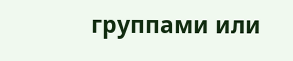группами или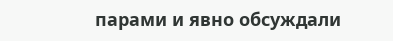парами и явно обсуждали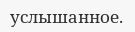услышанное.